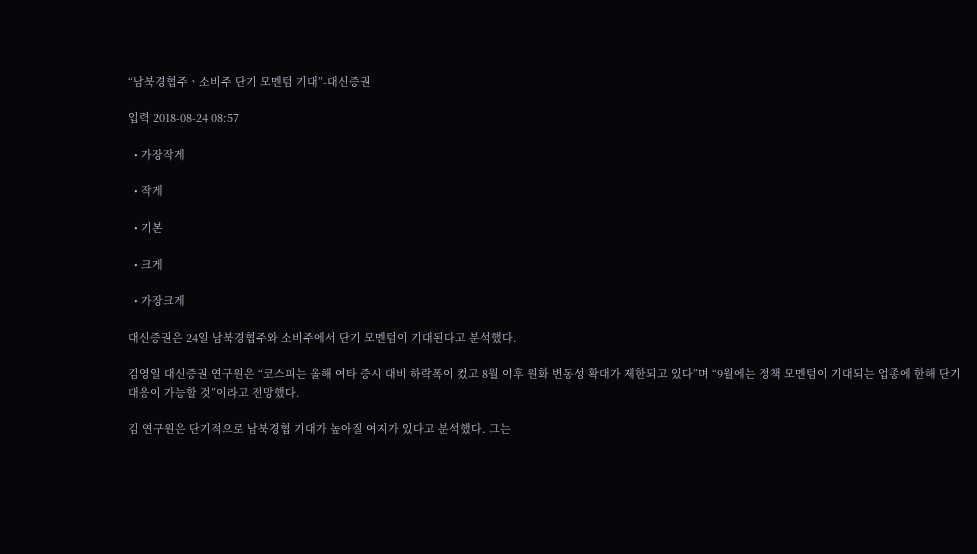“남북경협주ㆍ소비주 단기 모멘텀 기대”-대신증권

입력 2018-08-24 08:57

  • 가장작게

  • 작게

  • 기본

  • 크게

  • 가장크게

대신증권은 24일 남북경협주와 소비주에서 단기 모멘텀이 기대된다고 분석했다.

김영일 대신증권 연구원은 “코스피는 올해 여타 증시 대비 하락폭이 컸고 8월 이후 원화 변동성 확대가 제한되고 있다”며 “9월에는 정책 모멘텀이 기대되는 업종에 한해 단기 대응이 가능할 것”이라고 전망했다.

김 연구원은 단기적으로 남북경협 기대가 높아질 여지가 있다고 분석했다. 그는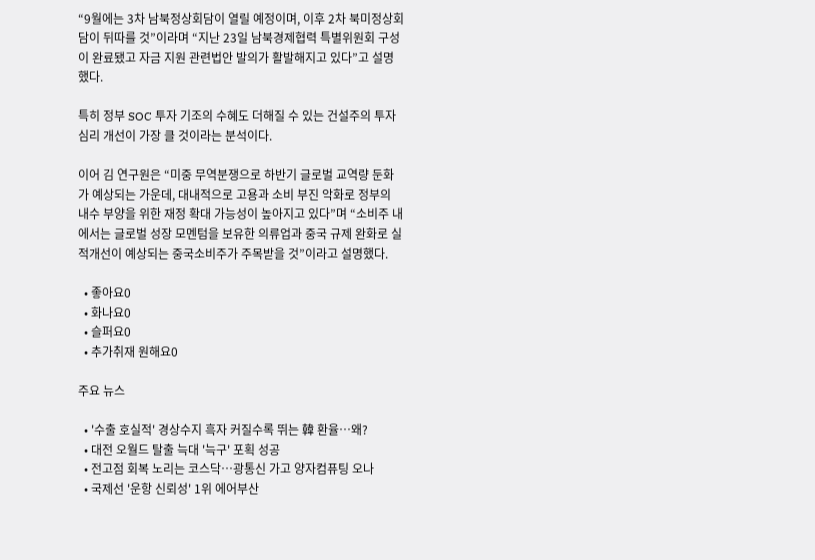“9월에는 3차 남북정상회담이 열릴 예정이며, 이후 2차 북미정상회담이 뒤따를 것”이라며 “지난 23일 남북경제협력 특별위원회 구성이 완료됐고 자금 지원 관련법안 발의가 활발해지고 있다”고 설명했다.

특히 정부 SOC 투자 기조의 수혜도 더해질 수 있는 건설주의 투자심리 개선이 가장 클 것이라는 분석이다.

이어 김 연구원은 “미중 무역분쟁으로 하반기 글로벌 교역량 둔화가 예상되는 가운데, 대내적으로 고용과 소비 부진 악화로 정부의 내수 부양을 위한 재정 확대 가능성이 높아지고 있다”며 “소비주 내에서는 글로벌 성장 모멘텀을 보유한 의류업과 중국 규제 완화로 실적개선이 예상되는 중국소비주가 주목받을 것”이라고 설명했다.

  • 좋아요0
  • 화나요0
  • 슬퍼요0
  • 추가취재 원해요0

주요 뉴스

  • '수출 호실적' 경상수지 흑자 커질수록 뛰는 韓 환율⋯왜?
  • 대전 오월드 탈출 늑대 '늑구' 포획 성공
  • 전고점 회복 노리는 코스닥…광통신 가고 양자컴퓨팅 오나
  • 국제선 '운항 신뢰성' 1위 에어부산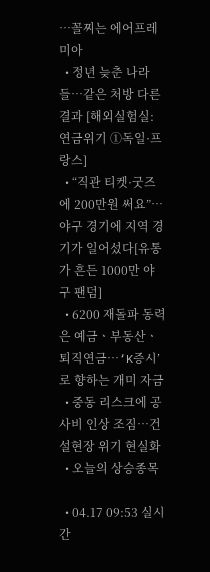⋯꼴찌는 에어프레미아
  • 정년 늦춘 나라들…같은 처방 다른 결과 [해외실험실: 연금위기 ①독일·프랑스]
  • “직관 티켓·굿즈에 200만원 써요”…야구 경기에 지역 경기가 일어섰다[유통가 흔든 1000만 야구 팬덤]
  • 6200 재돌파 동력은 예금ㆍ부동산ㆍ퇴직연금⋯‘K증시’로 향하는 개미 자금
  • 중동 리스크에 공사비 인상 조짐…건설현장 위기 현실화
  • 오늘의 상승종목

  • 04.17 09:53 실시간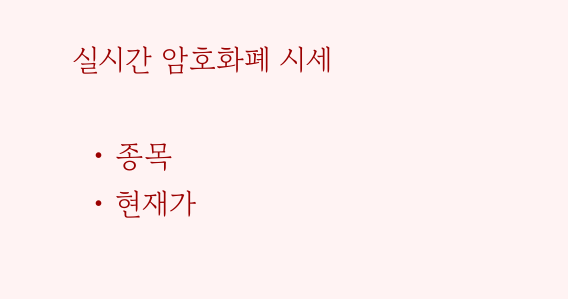실시간 암호화폐 시세

  • 종목
  • 현재가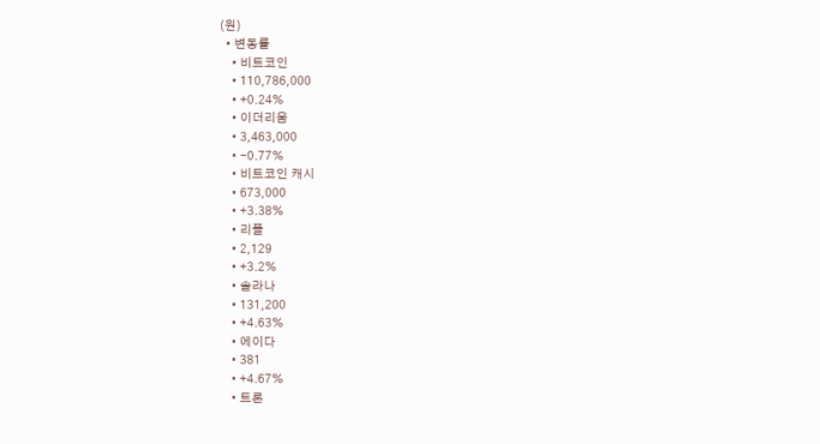(원)
  • 변동률
    • 비트코인
    • 110,786,000
    • +0.24%
    • 이더리움
    • 3,463,000
    • -0.77%
    • 비트코인 캐시
    • 673,000
    • +3.38%
    • 리플
    • 2,129
    • +3.2%
    • 솔라나
    • 131,200
    • +4.63%
    • 에이다
    • 381
    • +4.67%
    • 트론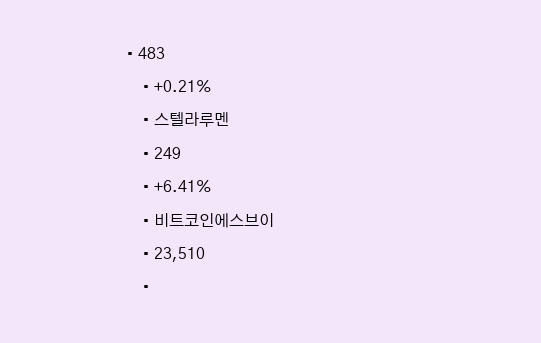• 483
    • +0.21%
    • 스텔라루멘
    • 249
    • +6.41%
    • 비트코인에스브이
    • 23,510
    •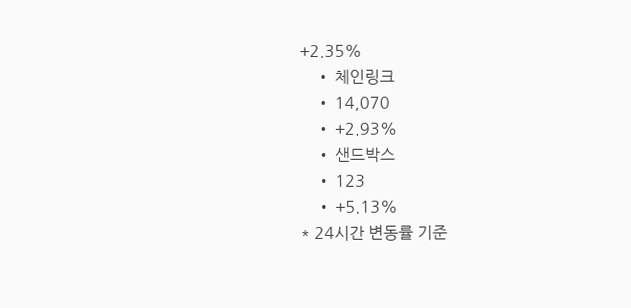+2.35%
    • 체인링크
    • 14,070
    • +2.93%
    • 샌드박스
    • 123
    • +5.13%
* 24시간 변동률 기준